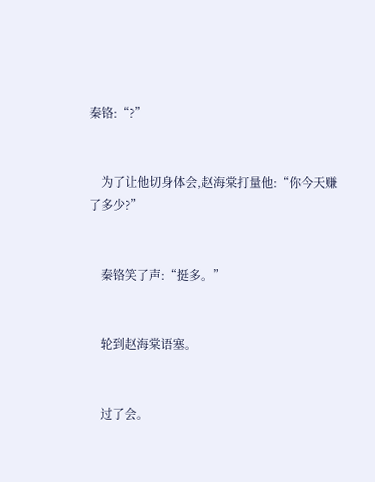秦铬:“?”


    为了让他切身体会,赵海棠打量他:“你今天赚了多少?”


    秦铬笑了声:“挺多。”


    轮到赵海棠语塞。


    过了会。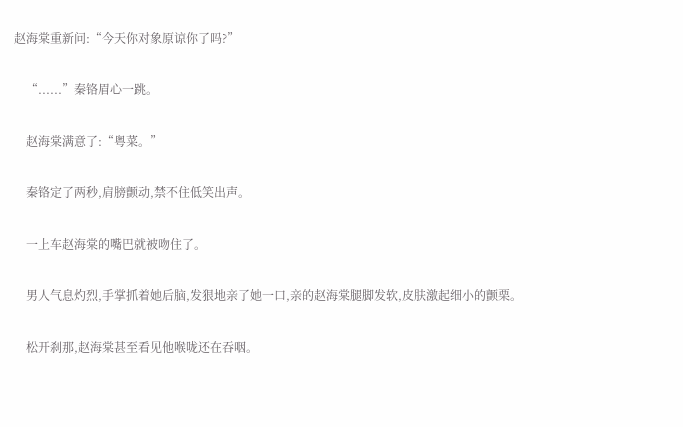赵海棠重新问:“今天你对象原谅你了吗?”


    “......”秦铬眉心一跳。


    赵海棠满意了:“粤菜。”


    秦铬定了两秒,肩膀颤动,禁不住低笑出声。


    一上车赵海棠的嘴巴就被吻住了。


    男人气息灼烈,手掌抓着她后脑,发狠地亲了她一口,亲的赵海棠腿脚发软,皮肤激起细小的颤栗。


    松开刹那,赵海棠甚至看见他喉咙还在吞咽。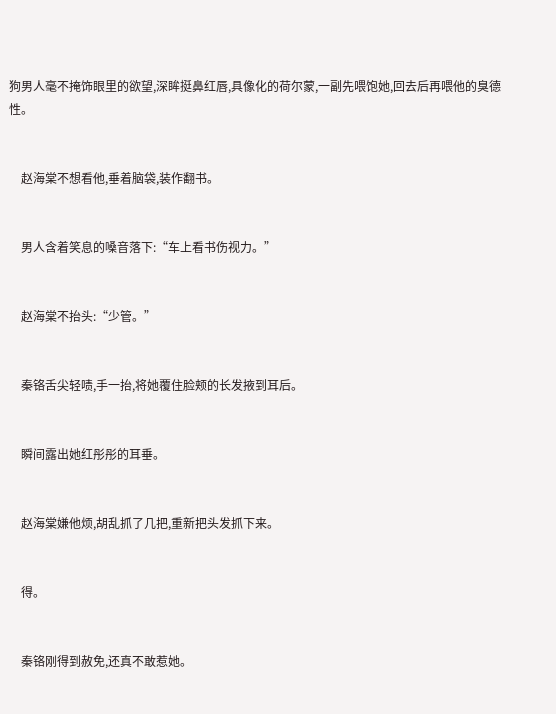狗男人毫不掩饰眼里的欲望,深眸挺鼻红唇,具像化的荷尔蒙,一副先喂饱她,回去后再喂他的臭德性。


    赵海棠不想看他,垂着脑袋,装作翻书。


    男人含着笑息的嗓音落下:“车上看书伤视力。”


    赵海棠不抬头:“少管。”


    秦铬舌尖轻啧,手一抬,将她覆住脸颊的长发掖到耳后。


    瞬间露出她红彤彤的耳垂。


    赵海棠嫌他烦,胡乱抓了几把,重新把头发抓下来。


    得。


    秦铬刚得到赦免,还真不敢惹她。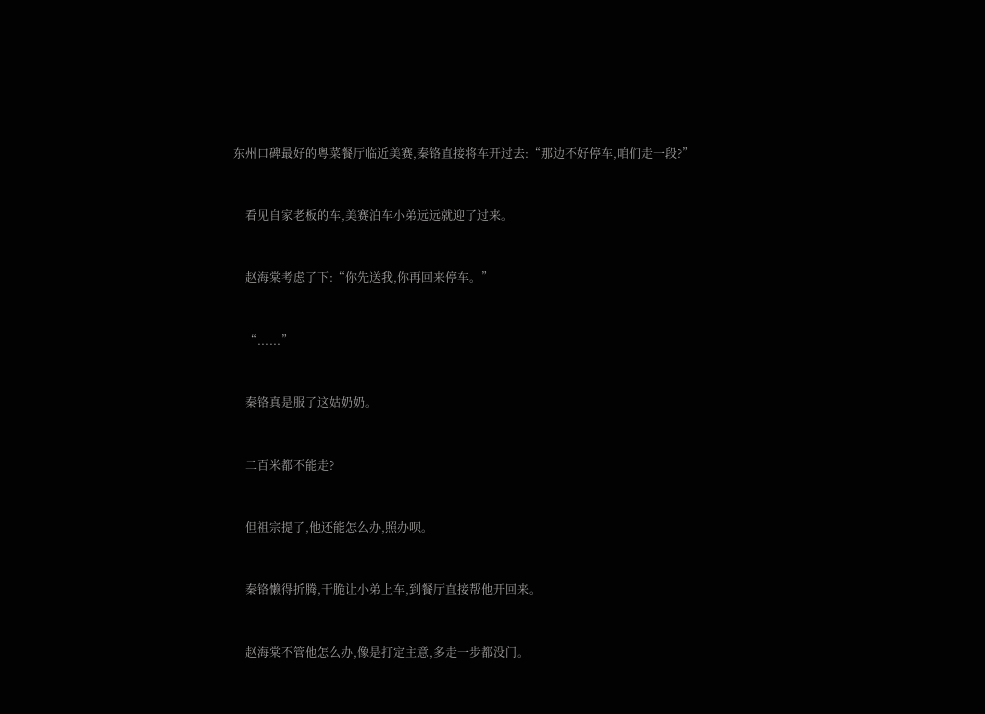东州口碑最好的粤菜餐厅临近美赛,秦铬直接将车开过去:“那边不好停车,咱们走一段?”


    看见自家老板的车,美赛泊车小弟远远就迎了过来。


    赵海棠考虑了下:“你先送我,你再回来停车。”


    “......”


    秦铬真是服了这姑奶奶。


    二百米都不能走?


    但祖宗提了,他还能怎么办,照办呗。


    秦铬懒得折腾,干脆让小弟上车,到餐厅直接帮他开回来。


    赵海棠不管他怎么办,像是打定主意,多走一步都没门。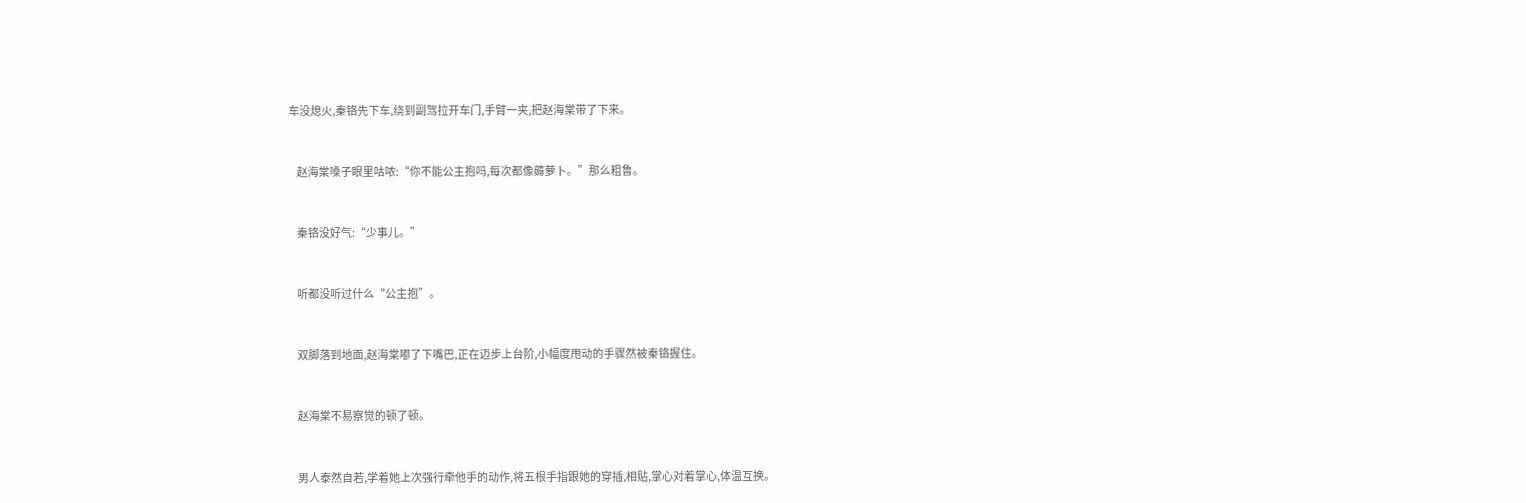车没熄火,秦铬先下车,绕到副驾拉开车门,手臂一夹,把赵海棠带了下来。


    赵海棠嗓子眼里咕哝:“你不能公主抱吗,每次都像薅萝卜。”那么粗鲁。


    秦铬没好气:“少事儿。”


    听都没听过什么“公主抱”。


    双脚落到地面,赵海棠嘟了下嘴巴,正在迈步上台阶,小幅度甩动的手骤然被秦铬握住。


    赵海棠不易察觉的顿了顿。


    男人泰然自若,学着她上次强行牵他手的动作,将五根手指跟她的穿插,相贴,掌心对着掌心,体温互换。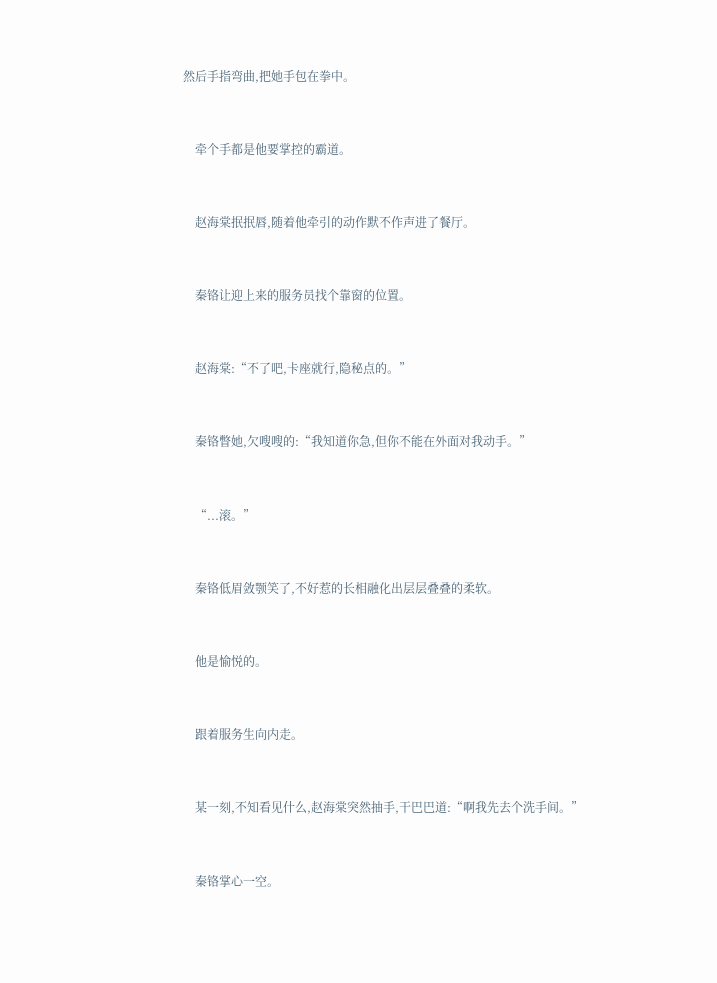然后手指弯曲,把她手包在拳中。


    牵个手都是他要掌控的霸道。


    赵海棠抿抿唇,随着他牵引的动作默不作声进了餐厅。


    秦铬让迎上来的服务员找个靠窗的位置。


    赵海棠:“不了吧,卡座就行,隐秘点的。”


    秦铬瞥她,欠嗖嗖的:“我知道你急,但你不能在外面对我动手。”


    “...滚。”


    秦铬低眉敛颚笑了,不好惹的长相融化出层层叠叠的柔软。


    他是愉悦的。


    跟着服务生向内走。


    某一刻,不知看见什么,赵海棠突然抽手,干巴巴道:“啊我先去个洗手间。”


    秦铬掌心一空。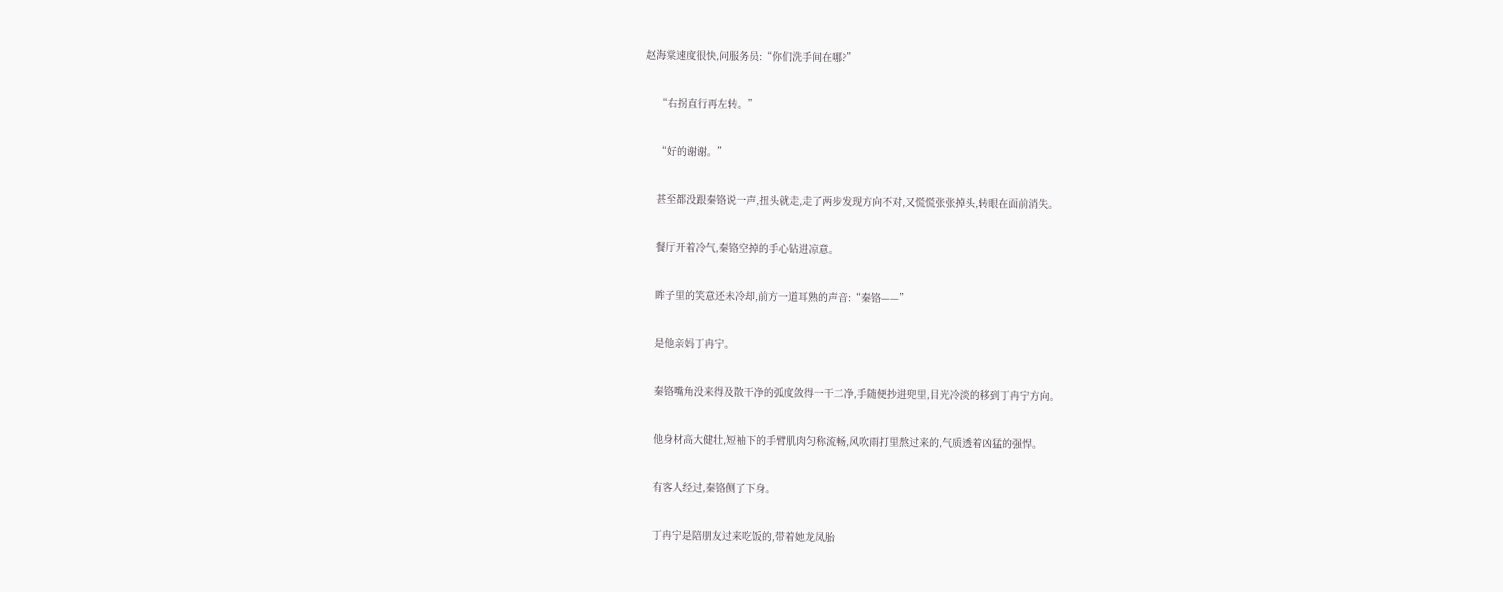赵海棠速度很快,问服务员:“你们洗手间在哪?”


    “右拐直行再左转。”


    “好的谢谢。”


    甚至都没跟秦铬说一声,扭头就走,走了两步发现方向不对,又慌慌张张掉头,转眼在面前消失。


    餐厅开着冷气,秦铬空掉的手心钻进凉意。


    眸子里的笑意还未冷却,前方一道耳熟的声音:“秦铬——”


    是他亲妈丁冉宁。


    秦铬嘴角没来得及散干净的弧度敛得一干二净,手随便抄进兜里,目光冷淡的移到丁冉宁方向。


    他身材高大健壮,短袖下的手臂肌肉匀称流畅,风吹雨打里熬过来的,气质透着凶猛的强悍。


    有客人经过,秦铬侧了下身。


    丁冉宁是陪朋友过来吃饭的,带着她龙凤胎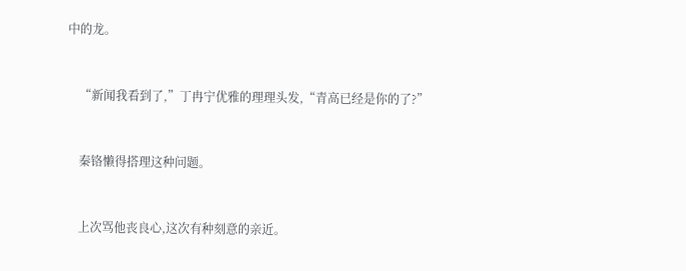中的龙。


    “新闻我看到了,”丁冉宁优雅的理理头发,“青高已经是你的了?”


    秦铬懒得搭理这种问题。


    上次骂他丧良心,这次有种刻意的亲近。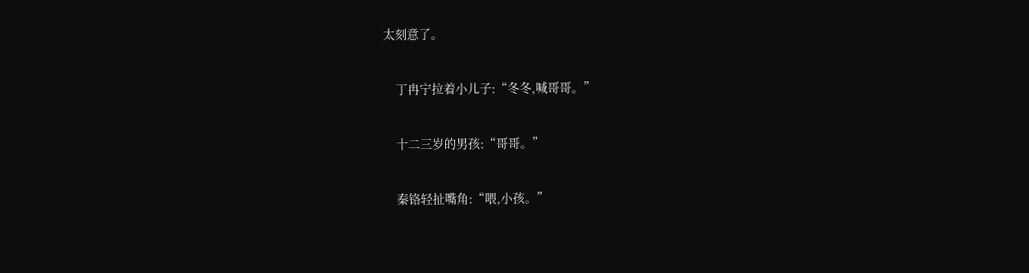太刻意了。


    丁冉宁拉着小儿子:“冬冬,喊哥哥。”


    十二三岁的男孩:“哥哥。”


    秦铬轻扯嘴角:“喂,小孩。”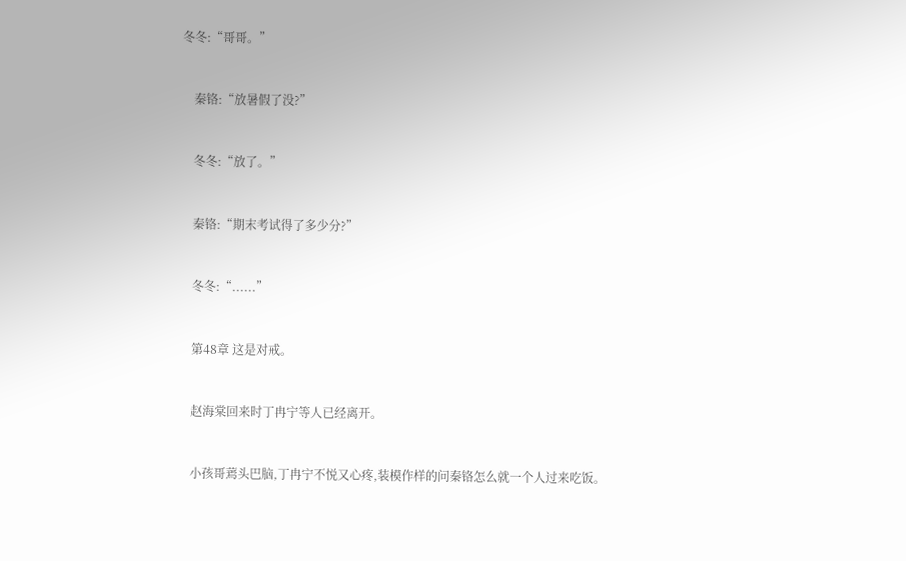冬冬:“哥哥。”


    秦铬:“放暑假了没?”


    冬冬:“放了。”


    秦铬:“期末考试得了多少分?”


    冬冬:“......”


    第48章 这是对戒。


    赵海棠回来时丁冉宁等人已经离开。


    小孩哥蔫头巴脑,丁冉宁不悦又心疼,装模作样的问秦铬怎么就一个人过来吃饭。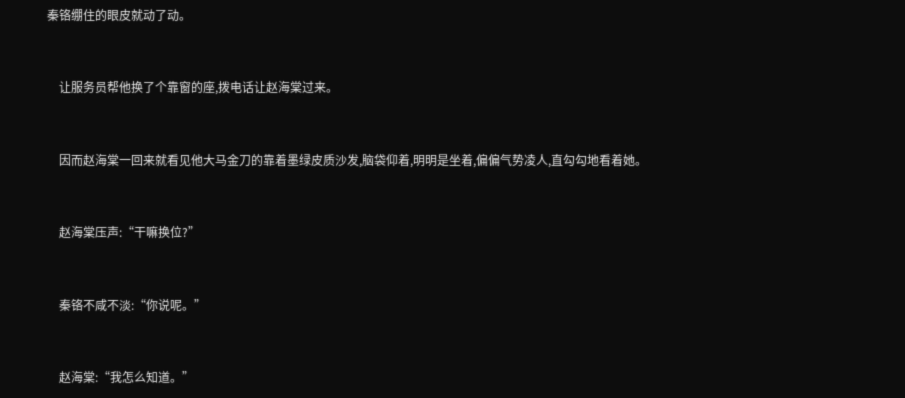秦铬绷住的眼皮就动了动。


    让服务员帮他换了个靠窗的座,拨电话让赵海棠过来。


    因而赵海棠一回来就看见他大马金刀的靠着墨绿皮质沙发,脑袋仰着,明明是坐着,偏偏气势凌人,直勾勾地看着她。


    赵海棠压声:“干嘛换位?”


    秦铬不咸不淡:“你说呢。”


    赵海棠:“我怎么知道。”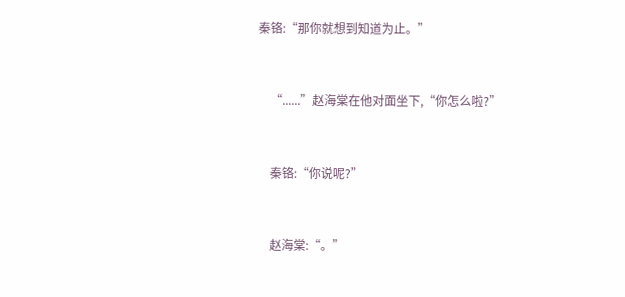秦铬:“那你就想到知道为止。”


    “......”赵海棠在他对面坐下,“你怎么啦?”


    秦铬:“你说呢?”


    赵海棠:“。”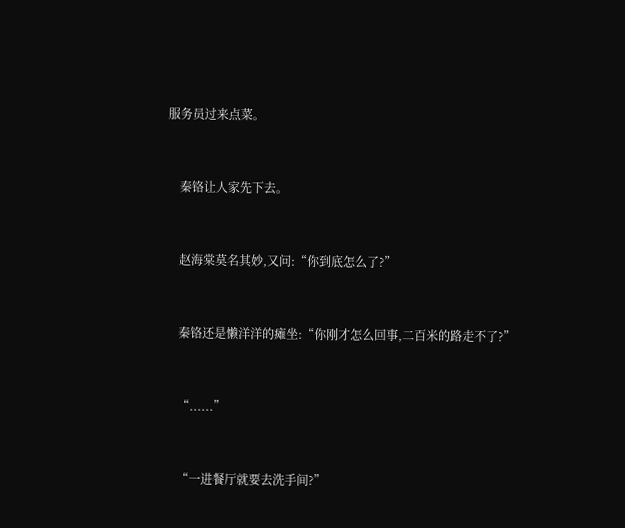服务员过来点菜。


    秦铬让人家先下去。


    赵海棠莫名其妙,又问:“你到底怎么了?”


    秦铬还是懒洋洋的瘫坐:“你刚才怎么回事,二百米的路走不了?”


    “......”


    “一进餐厅就要去洗手间?”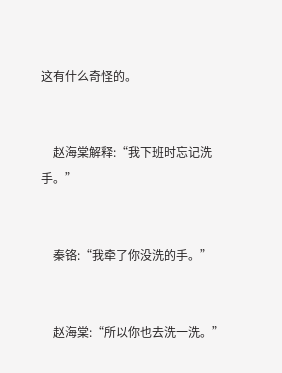这有什么奇怪的。


    赵海棠解释:“我下班时忘记洗手。”


    秦铬:“我牵了你没洗的手。”


    赵海棠:“所以你也去洗一洗。”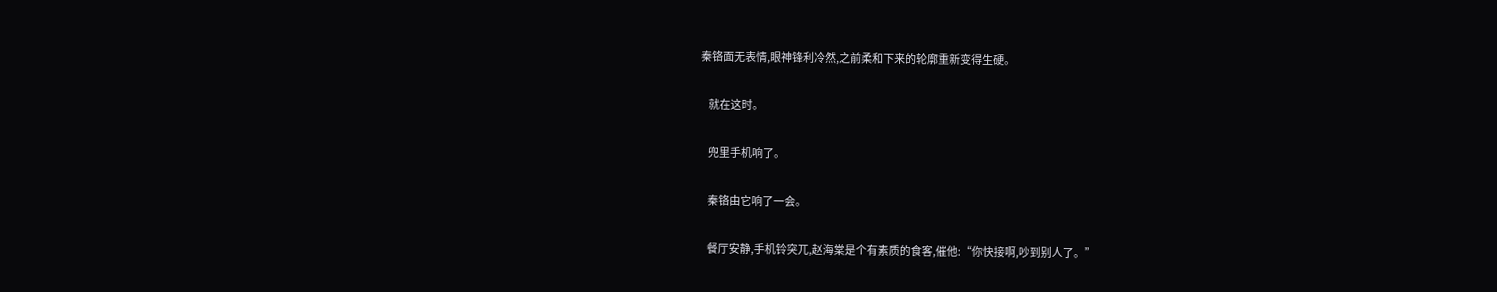秦铬面无表情,眼神锋利冷然,之前柔和下来的轮廓重新变得生硬。


    就在这时。


    兜里手机响了。


    秦铬由它响了一会。


    餐厅安静,手机铃突兀,赵海棠是个有素质的食客,催他:“你快接啊,吵到别人了。”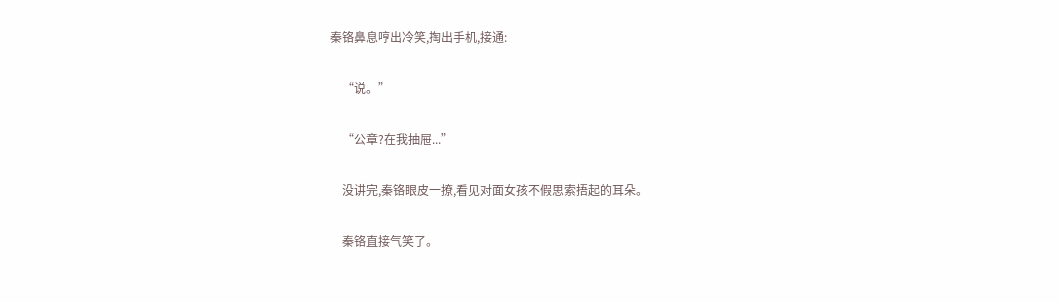秦铬鼻息哼出冷笑,掏出手机,接通:


    “说。”


    “公章?在我抽屉...”


    没讲完,秦铬眼皮一撩,看见对面女孩不假思索捂起的耳朵。


    秦铬直接气笑了。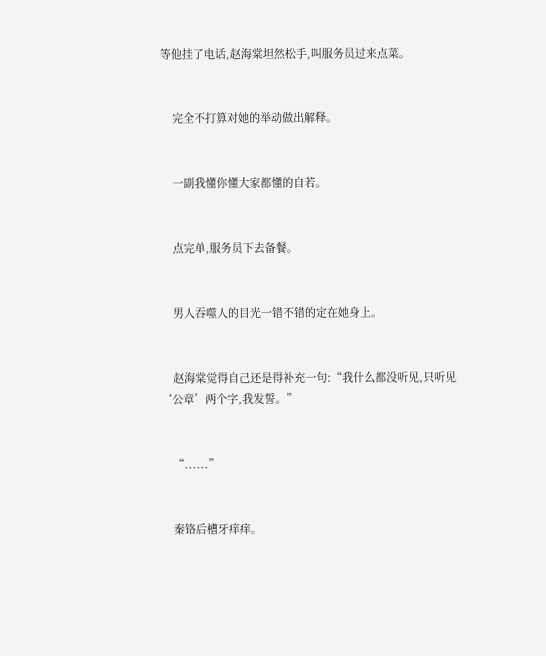等他挂了电话,赵海棠坦然松手,叫服务员过来点菜。


    完全不打算对她的举动做出解释。


    一副我懂你懂大家都懂的自若。


    点完单,服务员下去备餐。


    男人吞噬人的目光一错不错的定在她身上。


    赵海棠觉得自己还是得补充一句:“我什么都没听见,只听见‘公章’两个字,我发誓。”


    “......”


    秦铬后槽牙痒痒。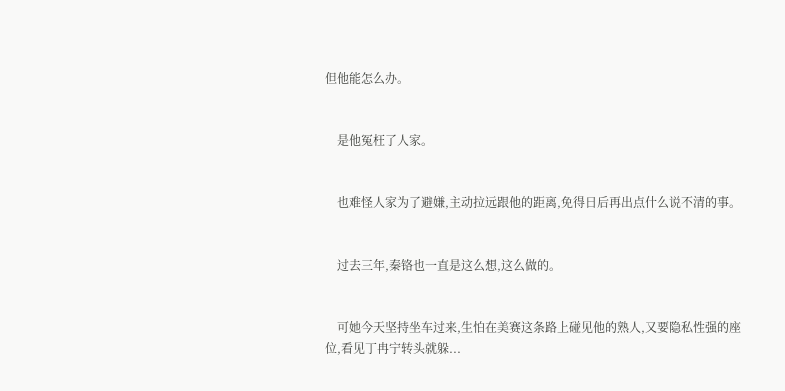但他能怎么办。


    是他冤枉了人家。


    也难怪人家为了避嫌,主动拉远跟他的距离,免得日后再出点什么说不清的事。


    过去三年,秦铬也一直是这么想,这么做的。


    可她今天坚持坐车过来,生怕在美赛这条路上碰见他的熟人,又要隐私性强的座位,看见丁冉宁转头就躲...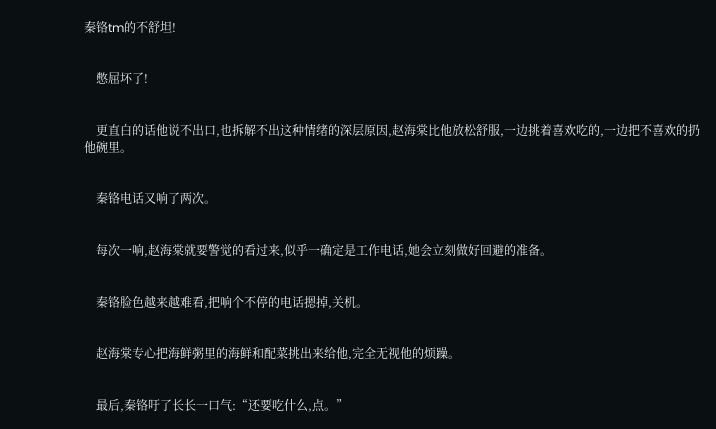秦铬tm的不舒坦!


    憋屈坏了!


    更直白的话他说不出口,也拆解不出这种情绪的深层原因,赵海棠比他放松舒服,一边挑着喜欢吃的,一边把不喜欢的扔他碗里。


    秦铬电话又响了两次。


    每次一响,赵海棠就要警觉的看过来,似乎一确定是工作电话,她会立刻做好回避的准备。


    秦铬脸色越来越难看,把响个不停的电话摁掉,关机。


    赵海棠专心把海鲜粥里的海鲜和配菜挑出来给他,完全无视他的烦躁。


    最后,秦铬吁了长长一口气:“还要吃什么,点。”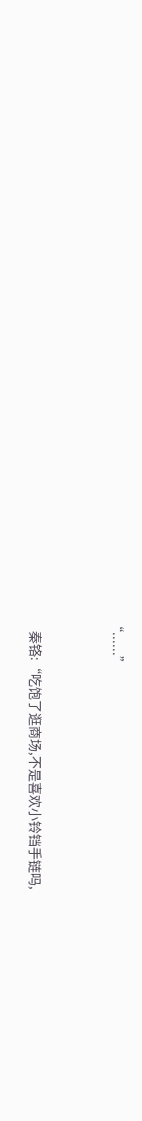“......”


    秦铬:“吃饱了逛商场,不是喜欢小铃铛手链吗,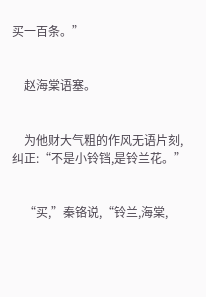买一百条。”


    赵海棠语塞。


    为他财大气粗的作风无语片刻,纠正:“不是小铃铛,是铃兰花。”


    “买,”秦铬说,“铃兰,海棠,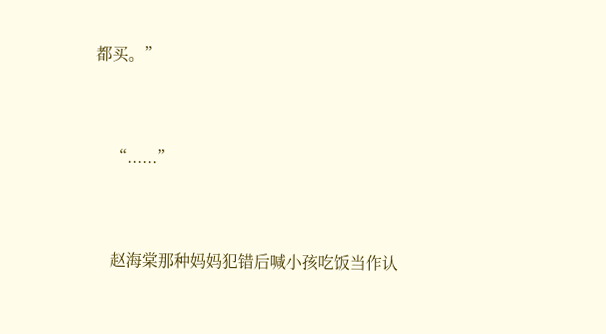都买。”


    “......”


    赵海棠那种妈妈犯错后喊小孩吃饭当作认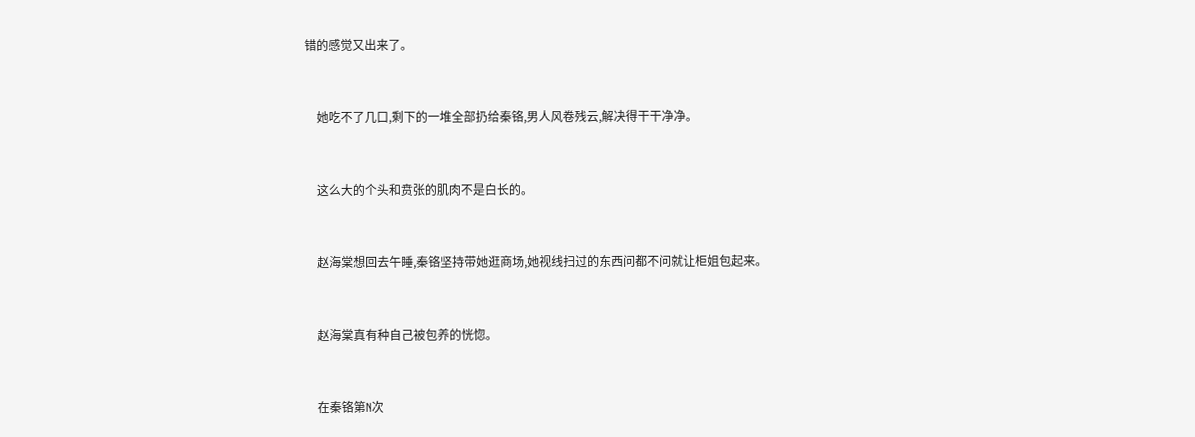错的感觉又出来了。


    她吃不了几口,剩下的一堆全部扔给秦铬,男人风卷残云,解决得干干净净。


    这么大的个头和贲张的肌肉不是白长的。


    赵海棠想回去午睡,秦铬坚持带她逛商场,她视线扫过的东西问都不问就让柜姐包起来。


    赵海棠真有种自己被包养的恍惚。


    在秦铬第N次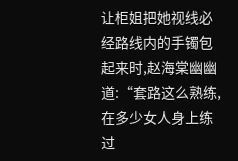让柜姐把她视线必经路线内的手镯包起来时,赵海棠幽幽道:“套路这么熟练,在多少女人身上练过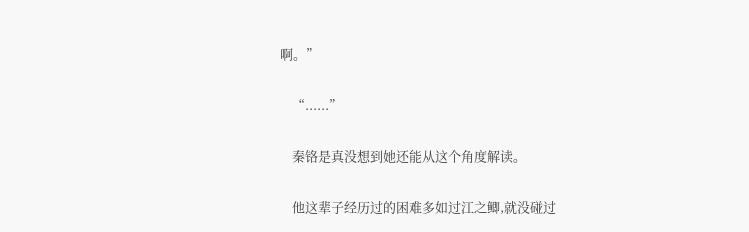啊。”


    “......”


    秦铬是真没想到她还能从这个角度解读。


    他这辈子经历过的困难多如过江之鲫,就没碰过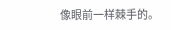像眼前一样棘手的。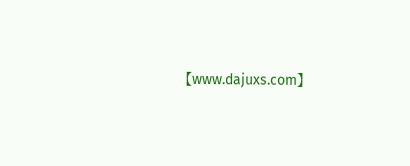【www.dajuxs.com】